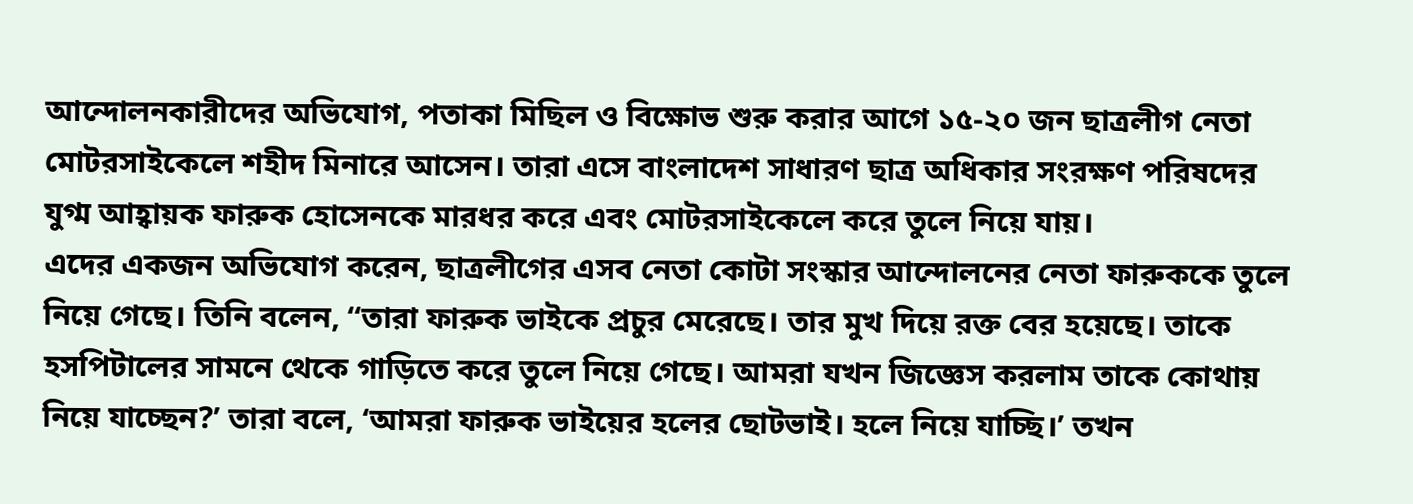আন্দোলনকারীদের অভিযোগ, পতাকা মিছিল ও বিক্ষোভ শুরু করার আগে ১৫-২০ জন ছাত্রলীগ নেতা মোটরসাইকেলে শহীদ মিনারে আসেন। তারা এসে বাংলাদেশ সাধারণ ছাত্র অধিকার সংরক্ষণ পরিষদের যুগ্ম আহ্বায়ক ফারুক হোসেনকে মারধর করে এবং মোটরসাইকেলে করে তুলে নিয়ে যায়।
এদের একজন অভিযোগ করেন, ছাত্রলীগের এসব নেতা কোটা সংস্কার আন্দোলনের নেতা ফারুককে তুলে নিয়ে গেছে। তিনি বলেন, ‘‘তারা ফারুক ভাইকে প্রচুর মেরেছে। তার মুখ দিয়ে রক্ত বের হয়েছে। তাকে হসপিটালের সামনে থেকে গাড়িতে করে তুলে নিয়ে গেছে। আমরা যখন জিজ্ঞেস করলাম তাকে কোথায় নিয়ে যাচ্ছেন?’ তারা বলে, ‘আমরা ফারুক ভাইয়ের হলের ছোটভাই। হলে নিয়ে যাচ্ছি।’ তখন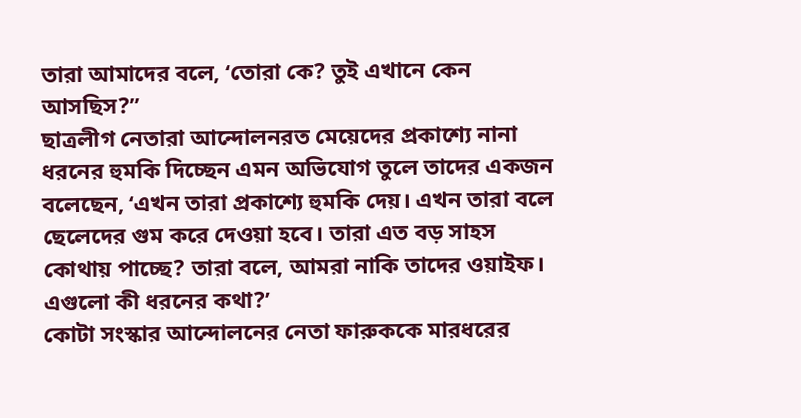তারা আমাদের বলে, ‘তোরা কে? তুই এখানে কেন আসছিস?’’
ছাত্রলীগ নেতারা আন্দোলনরত মেয়েদের প্রকাশ্যে নানা ধরনের হুমকি দিচ্ছেন এমন অভিযোগ তুলে তাদের একজন বলেছেন, ‘এখন তারা প্রকাশ্যে হুমকি দেয়। এখন তারা বলে ছেলেদের গুম করে দেওয়া হবে। তারা এত বড় সাহস কোথায় পাচ্ছে? তারা বলে, আমরা নাকি তাদের ওয়াইফ। এগুলো কী ধরনের কথা?’
কোটা সংস্কার আন্দোলনের নেতা ফারুককে মারধরের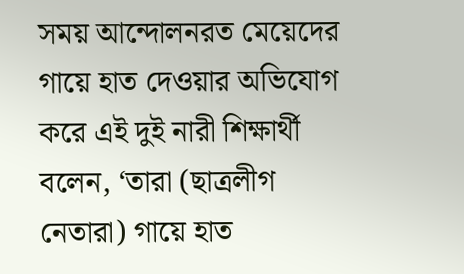সময় আন্দোলনরত মেয়েদের গায়ে হাত দেওয়ার অভিযোগ করে এই দুই নারী শিক্ষার্থী বলেন, ‘তারা (ছাত্রলীগ নেতারা) গায়ে হাত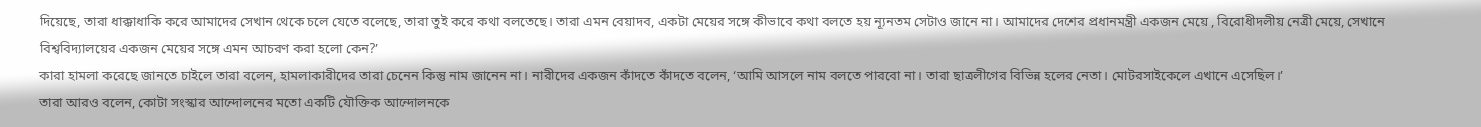দিয়েছে, তারা ধাক্কাধাকি করে আমাদের সেখান থেকে চলে যেতে বলেছে, তারা তুই করে কথা বলতেছে। তারা এমন বেয়াদব, একটা মেয়ের সঙ্গে কীভাবে কথা বলতে হয় ন্যূনতম সেটাও জানে না। আমাদের দেশের প্রধানমন্ত্রী একজন মেয়ে , বিরোধীদলীয় নেত্রী মেয়ে, সেখানে বিশ্ববিদ্যালয়ের একজন মেয়ের সঙ্গে এমন আচরণ করা হলো কেন?’
কারা হামলা করেছে জানতে চাইলে তারা বলেন, হামলাকারীদের তারা চেনেন কিন্তু নাম জানেন না। নারীদের একজন কাঁদতে কাঁদতে বলেন, ‘আমি আসলে নাম বলতে পারবো না। তারা ছাত্রলীগের বিভিন্ন হলের নেতা। মোটরসাইকেলে এখানে এসেছিল।’
তারা আরও বলেন, কোটা সংস্কার আন্দোলনের মতো একটি যৌক্তিক আন্দোলনকে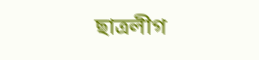ছাত্রলীগ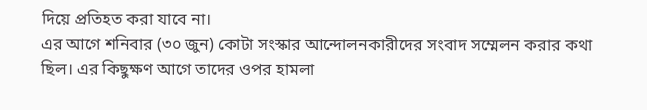দিয়ে প্রতিহত করা যাবে না।
এর আগে শনিবার (৩০ জুন) কোটা সংস্কার আন্দোলনকারীদের সংবাদ সম্মেলন করার কথা ছিল। এর কিছুক্ষণ আগে তাদের ওপর হামলা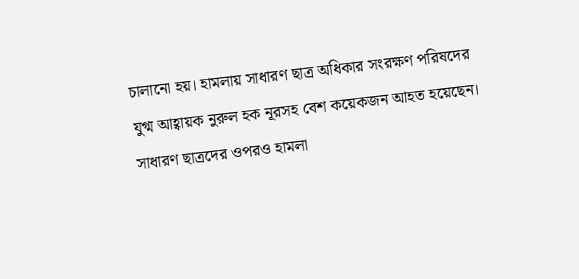চালানো হয়। হামলায় সাধারণ ছাত্র অধিকার সংরক্ষণ পরিষদের যুগ্ম আহ্বায়ক নুরুল হক নূরসহ বেশ কয়েকজন আহত হয়েছেন। সাধারণ ছাত্রদের ওপরও হামলা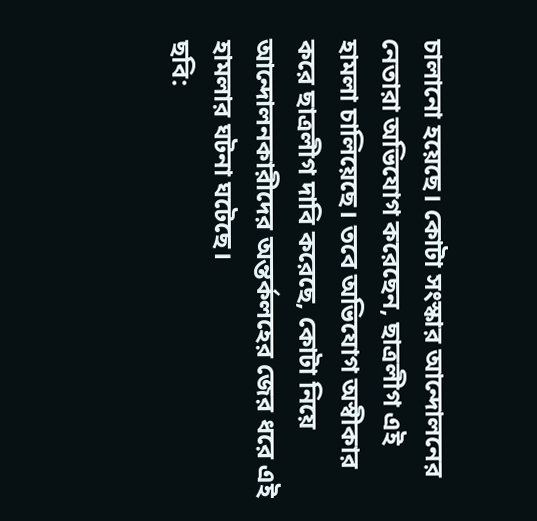চালানো হয়েছে। কোটা সংস্কার আন্দোলনের নেতারা অভিযোগ করেছেন, ছাত্রলীগ এই হামলা চালিয়েছে। তবে অভিযোগ অস্বীকার করে ছাত্রলীগ দাবি করেছে, কোটা নিয়ে আন্দোলনকারীদের অন্তর্কলহের জের ধরে এই হামলার ঘটনা ঘটেছে।
ছবি: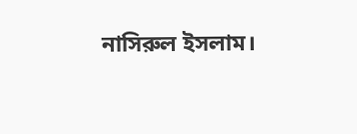নাসিরুল ইসলাম।